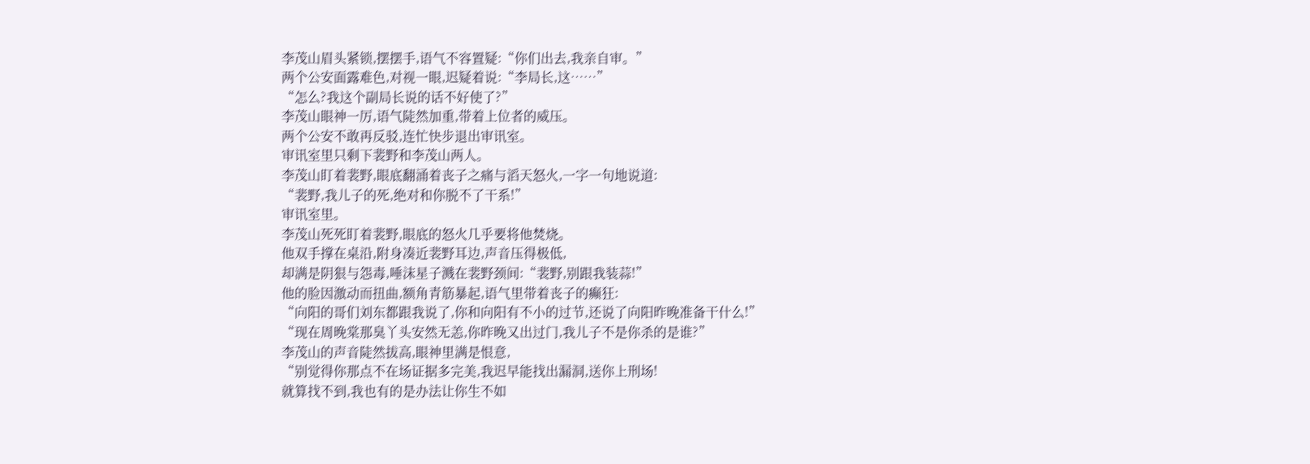李茂山眉头紧锁,摆摆手,语气不容置疑:“你们出去,我亲自审。”
两个公安面露难色,对视一眼,迟疑着说:“李局长,这……”
“怎么?我这个副局长说的话不好使了?”
李茂山眼神一厉,语气陡然加重,带着上位者的威压。
两个公安不敢再反驳,连忙快步退出审讯室。
审讯室里只剩下裴野和李茂山两人。
李茂山盯着裴野,眼底翻涌着丧子之痛与滔天怒火,一字一句地说道:
“裴野,我儿子的死,绝对和你脱不了干系!”
审讯室里。
李茂山死死盯着裴野,眼底的怒火几乎要将他焚烧。
他双手撑在桌沿,附身凑近裴野耳边,声音压得极低,
却满是阴狠与怨毒,唾沫星子溅在裴野颈间:“裴野,别跟我装蒜!”
他的脸因激动而扭曲,额角青筋暴起,语气里带着丧子的癫狂:
“向阳的哥们刘东都跟我说了,你和向阳有不小的过节,还说了向阳昨晚准备干什么!”
“现在周晚棠那臭丫头安然无恙,你昨晚又出过门,我儿子不是你杀的是谁?”
李茂山的声音陡然拔高,眼神里满是恨意,
“别觉得你那点不在场证据多完美,我迟早能找出漏洞,送你上刑场!
就算找不到,我也有的是办法让你生不如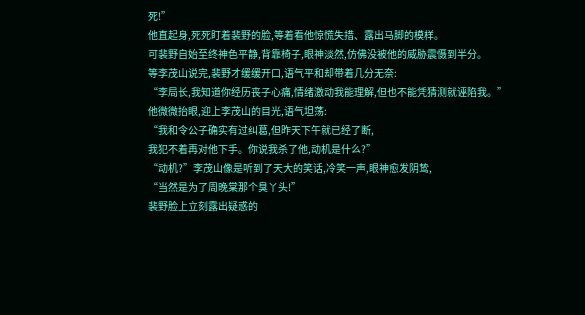死!”
他直起身,死死盯着裴野的脸,等着看他惊慌失措、露出马脚的模样。
可裴野自始至终神色平静,背靠椅子,眼神淡然,仿佛没被他的威胁震慑到半分。
等李茂山说完,裴野才缓缓开口,语气平和却带着几分无奈:
“李局长,我知道你经历丧子心痛,情绪激动我能理解,但也不能凭猜测就诬陷我。”
他微微抬眼,迎上李茂山的目光,语气坦荡:
“我和令公子确实有过纠葛,但昨天下午就已经了断,
我犯不着再对他下手。你说我杀了他,动机是什么?”
“动机?”李茂山像是听到了天大的笑话,冷笑一声,眼神愈发阴鸷,
“当然是为了周晚棠那个臭丫头!”
裴野脸上立刻露出疑惑的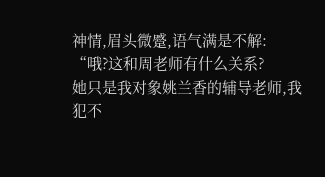神情,眉头微蹙,语气满是不解:
“哦?这和周老师有什么关系?
她只是我对象姚兰香的辅导老师,我犯不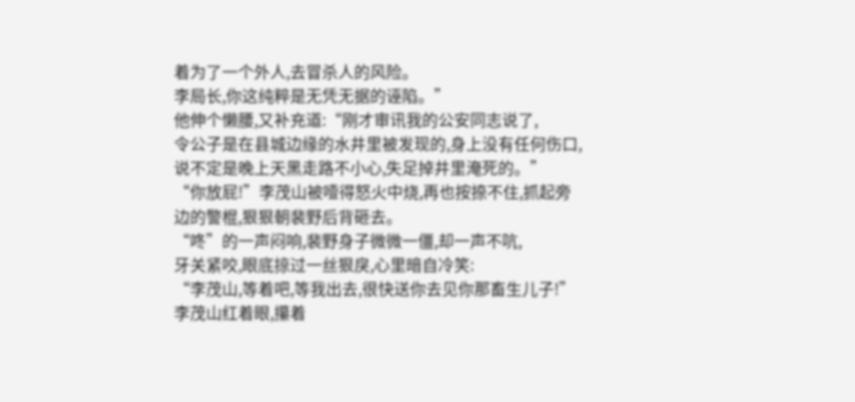着为了一个外人,去冒杀人的风险。
李局长,你这纯粹是无凭无据的诬陷。”
他伸个懒腰,又补充道:“刚才审讯我的公安同志说了,
令公子是在县城边缘的水井里被发现的,身上没有任何伤口,
说不定是晚上天黑走路不小心,失足掉井里淹死的。”
“你放屁!”李茂山被噎得怒火中烧,再也按捺不住,抓起旁边的警棍,狠狠朝裴野后背砸去。
“咚”的一声闷响,裴野身子微微一僵,却一声不吭,
牙关紧咬,眼底掠过一丝狠戾,心里暗自冷笑:
“李茂山,等着吧,等我出去,很快送你去见你那畜生儿子!”
李茂山红着眼,攥着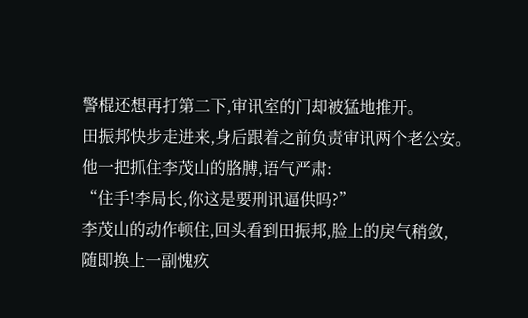警棍还想再打第二下,审讯室的门却被猛地推开。
田振邦快步走进来,身后跟着之前负责审讯两个老公安。
他一把抓住李茂山的胳膊,语气严肃:
“住手!李局长,你这是要刑讯逼供吗?”
李茂山的动作顿住,回头看到田振邦,脸上的戾气稍敛,
随即换上一副愧疚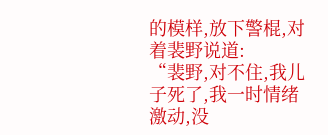的模样,放下警棍,对着裴野说道:
“裴野,对不住,我儿子死了,我一时情绪激动,没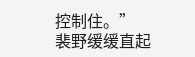控制住。”
裴野缓缓直起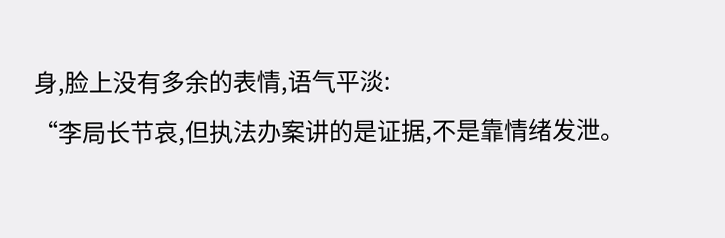身,脸上没有多余的表情,语气平淡:
“李局长节哀,但执法办案讲的是证据,不是靠情绪发泄。